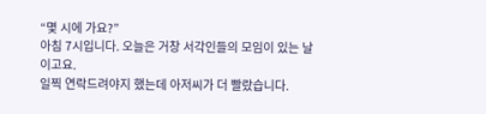“몇 시에 가요?”
아침 7시입니다. 오늘은 거창 서각인들의 모임이 있는 날이고요.
일찍 연락드려야지 했는데 아저씨가 더 빨랐습니다.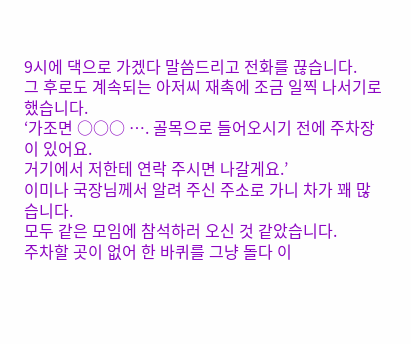9시에 댁으로 가겠다 말씀드리고 전화를 끊습니다.
그 후로도 계속되는 아저씨 재촉에 조금 일찍 나서기로 했습니다.
‘가조면 ○○○ …. 골목으로 들어오시기 전에 주차장이 있어요.
거기에서 저한테 연락 주시면 나갈게요.’
이미나 국장님께서 알려 주신 주소로 가니 차가 꽤 많습니다.
모두 같은 모임에 참석하러 오신 것 같았습니다.
주차할 곳이 없어 한 바퀴를 그냥 돌다 이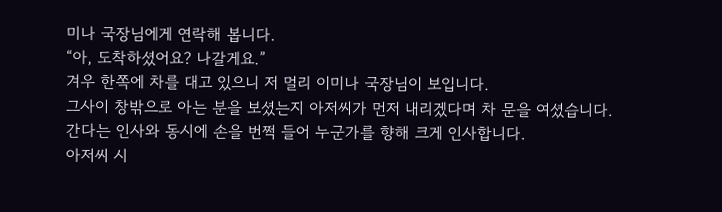미나 국장님에게 연락해 봅니다.
“아, 도착하셨어요? 나갈게요.”
겨우 한쪽에 차를 대고 있으니 저 멀리 이미나 국장님이 보입니다.
그사이 창밖으로 아는 분을 보셨는지 아저씨가 먼저 내리겠다며 차 문을 여셨습니다.
간다는 인사와 동시에 손을 번쩍 들어 누군가를 향해 크게 인사합니다.
아저씨 시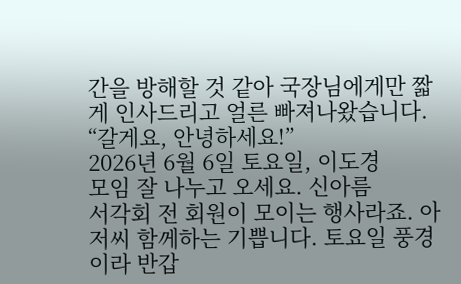간을 방해할 것 같아 국장님에게만 짧게 인사드리고 얼른 빠져나왔습니다.
“갈게요, 안녕하세요!”
2026년 6월 6일 토요일, 이도경
모임 잘 나누고 오세요. 신아름
서각회 전 회원이 모이는 행사라죠. 아저씨 함께하는 기쁩니다. 토요일 풍경이라 반갑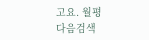고요. 월평
다음검색